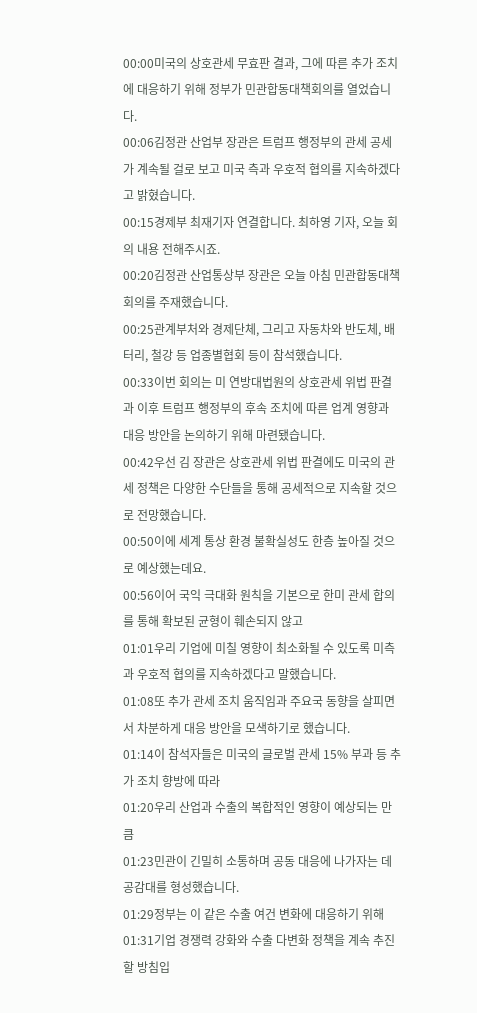00:00미국의 상호관세 무효판 결과, 그에 따른 추가 조치에 대응하기 위해 정부가 민관합동대책회의를 열었습니다.
00:06김정관 산업부 장관은 트럼프 행정부의 관세 공세가 계속될 걸로 보고 미국 측과 우호적 협의를 지속하겠다고 밝혔습니다.
00:15경제부 최재기자 연결합니다. 최하영 기자, 오늘 회의 내용 전해주시죠.
00:20김정관 산업통상부 장관은 오늘 아침 민관합동대책회의를 주재했습니다.
00:25관계부처와 경제단체, 그리고 자동차와 반도체, 배터리, 철강 등 업종별협회 등이 참석했습니다.
00:33이번 회의는 미 연방대법원의 상호관세 위법 판결과 이후 트럼프 행정부의 후속 조치에 따른 업계 영향과 대응 방안을 논의하기 위해 마련됐습니다.
00:42우선 김 장관은 상호관세 위법 판결에도 미국의 관세 정책은 다양한 수단들을 통해 공세적으로 지속할 것으로 전망했습니다.
00:50이에 세계 통상 환경 불확실성도 한층 높아질 것으로 예상했는데요.
00:56이어 국익 극대화 원칙을 기본으로 한미 관세 합의를 통해 확보된 균형이 훼손되지 않고
01:01우리 기업에 미칠 영향이 최소화될 수 있도록 미측과 우호적 협의를 지속하겠다고 말했습니다.
01:08또 추가 관세 조치 움직임과 주요국 동향을 살피면서 차분하게 대응 방안을 모색하기로 했습니다.
01:14이 참석자들은 미국의 글로벌 관세 15% 부과 등 추가 조치 향방에 따라
01:20우리 산업과 수출의 복합적인 영향이 예상되는 만큼
01:23민관이 긴밀히 소통하며 공동 대응에 나가자는 데 공감대를 형성했습니다.
01:29정부는 이 같은 수출 여건 변화에 대응하기 위해
01:31기업 경쟁력 강화와 수출 다변화 정책을 계속 추진할 방침입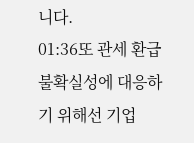니다.
01:36또 관세 환급 불확실성에 대응하기 위해선 기업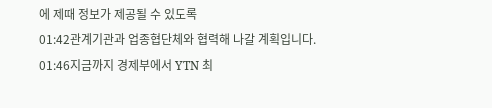에 제때 정보가 제공될 수 있도록
01:42관계기관과 업종협단체와 협력해 나갈 계획입니다.
01:46지금까지 경제부에서 YTN 최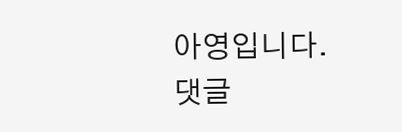아영입니다.
댓글